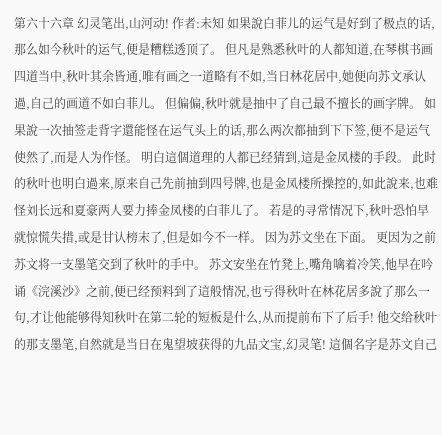第六十六章 幻灵笔出,山河动! 作者:未知 如果說白菲儿的运气是好到了极点的话,那么如今秋叶的运气,便是糟糕透顶了。 但凡是熟悉秋叶的人都知道,在琴棋书画四道当中,秋叶其余皆通,唯有画之一道略有不如,当日林花居中,她便向苏文承认過,自己的画道不如白菲儿。 但偏偏,秋叶就是抽中了自己最不擅长的画字牌。 如果說一次抽签走背字還能怪在运气头上的话,那么两次都抽到下下签,便不是运气使然了,而是人为作怪。 明白這個道理的人都已经猜到,這是金凤楼的手段。 此时的秋叶也明白過来,原来自己先前抽到四号牌,也是金凤楼所操控的,如此說来,也难怪刘长远和夏豪两人要力捧金凤楼的白菲儿了。 若是的寻常情况下,秋叶恐怕早就惊慌失措,或是甘认榜末了,但是如今不一样。 因为苏文坐在下面。 更因为之前苏文将一支墨笔交到了秋叶的手中。 苏文安坐在竹凳上,嘴角噙着冷笑,他早在吟诵《浣溪沙》之前,便已经预料到了這般情况,也亏得秋叶在林花居多說了那么一句,才让他能够得知秋叶在第二轮的短板是什么,从而提前布下了后手! 他交给秋叶的那支墨笔,自然就是当日在鬼望坡获得的九品文宝,幻灵笔! 這個名字是苏文自己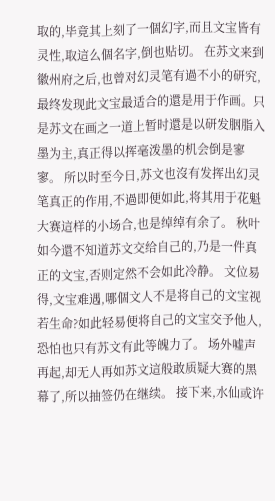取的,毕竟其上刻了一個幻字,而且文宝皆有灵性,取這么個名字,倒也贴切。 在苏文来到徽州府之后,也曾对幻灵笔有過不小的研究,最终发现此文宝最适合的還是用于作画。只是苏文在画之一道上暂时還是以研发胭脂入墨为主,真正得以挥毫泼墨的机会倒是寥寥。 所以时至今日,苏文也沒有发挥出幻灵笔真正的作用,不過即便如此,将其用于花魁大赛這样的小场合,也是绰绰有余了。 秋叶如今還不知道苏文交给自己的,乃是一件真正的文宝,否则定然不会如此冷静。 文位易得,文宝难遇,哪個文人不是将自己的文宝视若生命?如此轻易便将自己的文宝交予他人,恐怕也只有苏文有此等魄力了。 场外嘘声再起,却无人再如苏文這般敢质疑大赛的黑幕了,所以抽签仍在继续。 接下来,水仙或许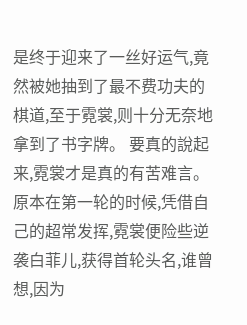是终于迎来了一丝好运气,竟然被她抽到了最不费功夫的棋道,至于霓裳,则十分无奈地拿到了书字牌。 要真的說起来,霓裳才是真的有苦难言。 原本在第一轮的时候,凭借自己的超常发挥,霓裳便险些逆袭白菲儿,获得首轮头名,谁曾想,因为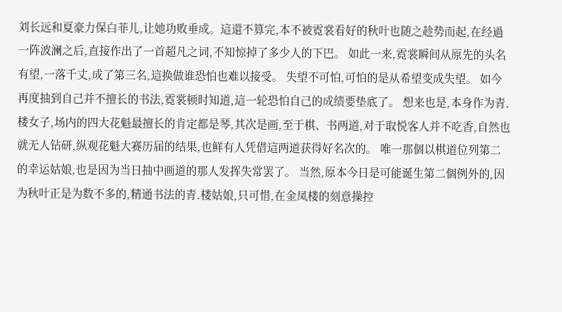刘长远和夏豪力保白菲儿,让她功败垂成。這還不算完,本不被霓裳看好的秋叶也随之趁势而起,在经過一阵波澜之后,直接作出了一首超凡之词,不知惊掉了多少人的下巴。 如此一来,霓裳瞬间从原先的头名有望,一落千丈,成了第三名,這换做谁恐怕也难以接受。 失望不可怕,可怕的是从希望变成失望。 如今再度抽到自己并不擅长的书法,霓裳顿时知道,這一轮恐怕自己的成绩要垫底了。 想来也是,本身作为青.楼女子,场内的四大花魁最擅长的肯定都是琴,其次是画,至于棋、书两道,对于取悦客人并不吃香,自然也就无人钻研,纵观花魁大赛历届的结果,也鲜有人凭借這两道获得好名次的。 唯一那個以棋道位列第二的幸运姑娘,也是因为当日抽中画道的那人发挥失常罢了。 当然,原本今日是可能诞生第二個例外的,因为秋叶正是为数不多的,精通书法的青.楼姑娘,只可惜,在金凤楼的刻意操控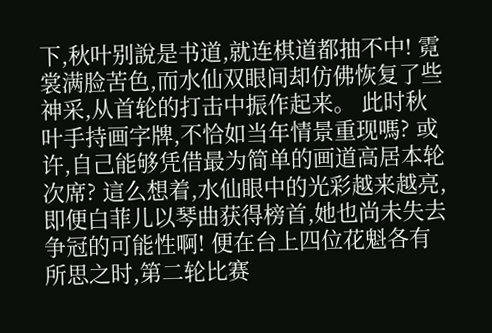下,秋叶别說是书道,就连棋道都抽不中! 霓裳满脸苦色,而水仙双眼间却仿佛恢复了些神采,从首轮的打击中振作起来。 此时秋叶手持画字牌,不恰如当年情景重现嗎? 或许,自己能够凭借最为简单的画道高居本轮次席? 這么想着,水仙眼中的光彩越来越亮,即便白菲儿以琴曲获得榜首,她也尚未失去争冠的可能性啊! 便在台上四位花魁各有所思之时,第二轮比赛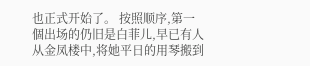也正式开始了。 按照顺序,第一個出场的仍旧是白菲儿,早已有人从金凤楼中,将她平日的用琴搬到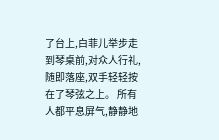了台上,白菲儿举步走到琴桌前,对众人行礼,随即落座,双手轻轻按在了琴弦之上。 所有人都平息屏气,静静地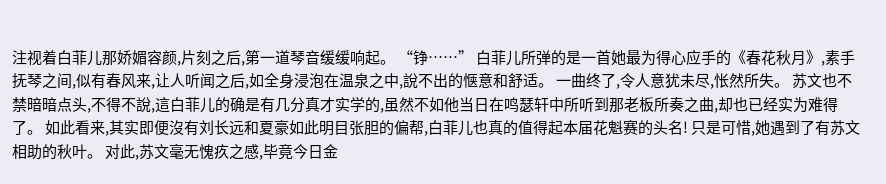注视着白菲儿那娇媚容颜,片刻之后,第一道琴音缓缓响起。 “铮……” 白菲儿所弹的是一首她最为得心应手的《春花秋月》,素手抚琴之间,似有春风来,让人听闻之后,如全身浸泡在温泉之中,說不出的惬意和舒适。 一曲终了,令人意犹未尽,怅然所失。 苏文也不禁暗暗点头,不得不說,這白菲儿的确是有几分真才实学的,虽然不如他当日在鸣瑟轩中所听到那老板所奏之曲,却也已经实为难得了。 如此看来,其实即便沒有刘长远和夏豪如此明目张胆的偏帮,白菲儿也真的值得起本届花魁赛的头名! 只是可惜,她遇到了有苏文相助的秋叶。 对此,苏文毫无愧疚之感,毕竟今日金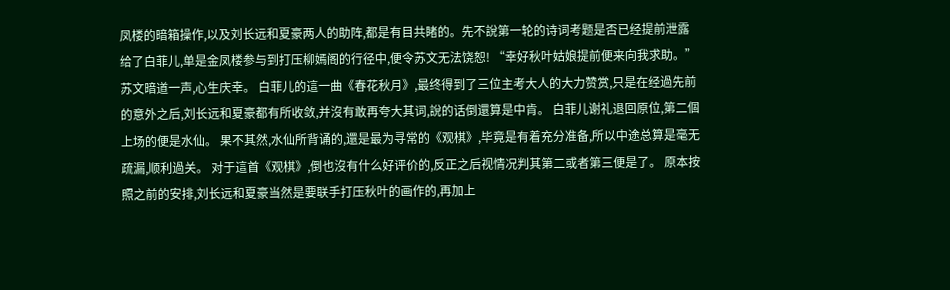凤楼的暗箱操作,以及刘长远和夏豪两人的助阵,都是有目共睹的。先不說第一轮的诗词考题是否已经提前泄露给了白菲儿,单是金凤楼参与到打压柳嫣阁的行径中,便令苏文无法饶恕! “幸好秋叶姑娘提前便来向我求助。”苏文暗道一声,心生庆幸。 白菲儿的這一曲《春花秋月》,最终得到了三位主考大人的大力赞赏,只是在经過先前的意外之后,刘长远和夏豪都有所收敛,并沒有敢再夸大其词,說的话倒還算是中肯。 白菲儿谢礼退回原位,第二個上场的便是水仙。 果不其然,水仙所背诵的,還是最为寻常的《观棋》,毕竟是有着充分准备,所以中途总算是毫无疏漏,顺利過关。 对于這首《观棋》,倒也沒有什么好评价的,反正之后视情况判其第二或者第三便是了。 原本按照之前的安排,刘长远和夏豪当然是要联手打压秋叶的画作的,再加上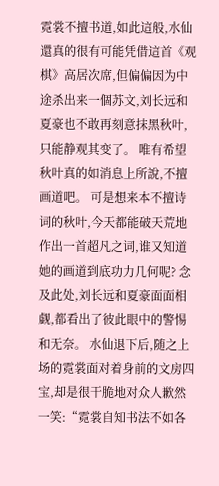霓裳不擅书道,如此這般,水仙還真的很有可能凭借這首《观棋》高居次席,但偏偏因为中途杀出来一個苏文,刘长远和夏豪也不敢再刻意抹黑秋叶,只能静观其变了。 唯有希望秋叶真的如消息上所說,不擅画道吧。 可是想来本不擅诗词的秋叶,今天都能破天荒地作出一首超凡之词,谁又知道她的画道到底功力几何呢? 念及此处,刘长远和夏豪面面相觑,都看出了彼此眼中的警惕和无奈。 水仙退下后,随之上场的霓裳面对着身前的文房四宝,却是很干脆地对众人歉然一笑:“霓裳自知书法不如各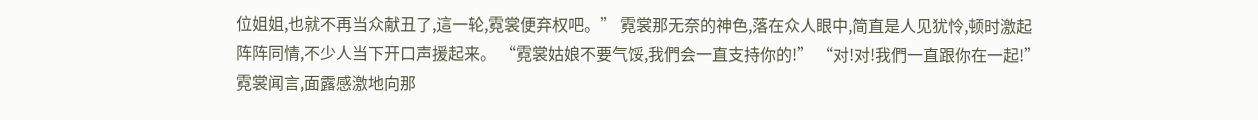位姐姐,也就不再当众献丑了,這一轮,霓裳便弃权吧。” 霓裳那无奈的神色,落在众人眼中,简直是人见犹怜,顿时激起阵阵同情,不少人当下开口声援起来。 “霓裳姑娘不要气馁,我們会一直支持你的!” “对!对!我們一直跟你在一起!” 霓裳闻言,面露感激地向那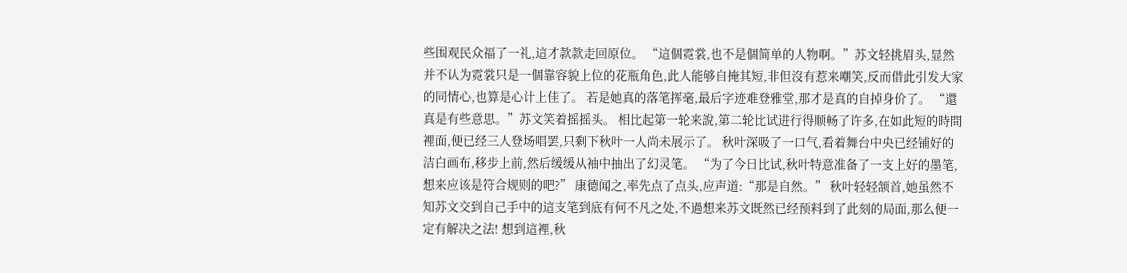些围观民众福了一礼,這才款款走回原位。 “這個霓裳,也不是個简单的人物啊。”苏文轻挑眉头,显然并不认为霓裳只是一個靠容貌上位的花瓶角色,此人能够自掩其短,非但沒有惹来嘲笑,反而借此引发大家的同情心,也算是心计上佳了。 若是她真的落笔挥毫,最后字迹难登雅堂,那才是真的自掉身价了。 “還真是有些意思。”苏文笑着摇摇头。 相比起第一轮来說,第二轮比试进行得顺畅了许多,在如此短的時間裡面,便已经三人登场唱罢,只剩下秋叶一人尚未展示了。 秋叶深吸了一口气,看着舞台中央已经铺好的洁白画布,移步上前,然后缓缓从袖中抽出了幻灵笔。 “为了今日比试,秋叶特意准备了一支上好的墨笔,想来应该是符合规则的吧?” 康德闻之,率先点了点头,应声道:“那是自然。” 秋叶轻轻颔首,她虽然不知苏文交到自己手中的這支笔到底有何不凡之处,不過想来苏文既然已经预料到了此刻的局面,那么便一定有解决之法! 想到這裡,秋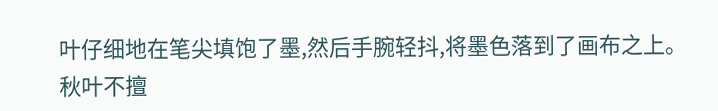叶仔细地在笔尖填饱了墨,然后手腕轻抖,将墨色落到了画布之上。 秋叶不擅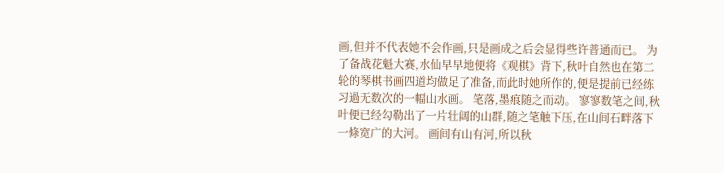画,但并不代表她不会作画,只是画成之后会显得些许普通而已。 为了备战花魁大赛,水仙早早地便将《观棋》背下,秋叶自然也在第二轮的琴棋书画四道均做足了准备,而此时她所作的,便是提前已经练习過无数次的一幅山水画。 笔落,墨痕随之而动。 寥寥数笔之间,秋叶便已经勾勒出了一片壮阔的山群,随之笔触下压,在山间石畔落下一條宽广的大河。 画间有山有河,所以秋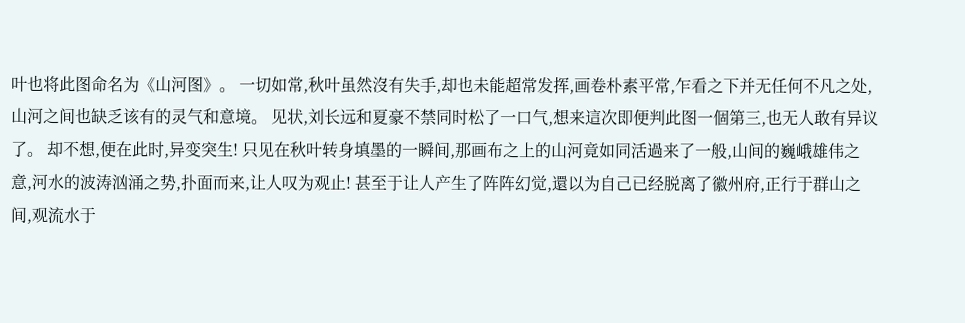叶也将此图命名为《山河图》。 一切如常,秋叶虽然沒有失手,却也未能超常发挥,画卷朴素平常,乍看之下并无任何不凡之处,山河之间也缺乏该有的灵气和意境。 见状,刘长远和夏豪不禁同时松了一口气,想来這次即便判此图一個第三,也无人敢有异议了。 却不想,便在此时,异变突生! 只见在秋叶转身填墨的一瞬间,那画布之上的山河竟如同活過来了一般,山间的巍峨雄伟之意,河水的波涛汹涌之势,扑面而来,让人叹为观止! 甚至于让人产生了阵阵幻觉,還以为自己已经脱离了徽州府,正行于群山之间,观流水于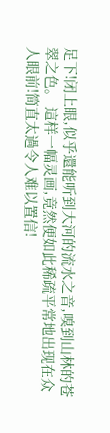足下!闭上眼,似乎還能听到大河的流水之音,嗅到山林的苍翠之色。 這样一幅灵画,竟然便如此稀疏平常地出现在众人眼前!简直太過令人难以置信!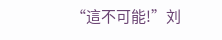“這不可能!”刘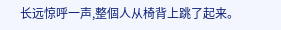长远惊呼一声,整個人从椅背上跳了起来。